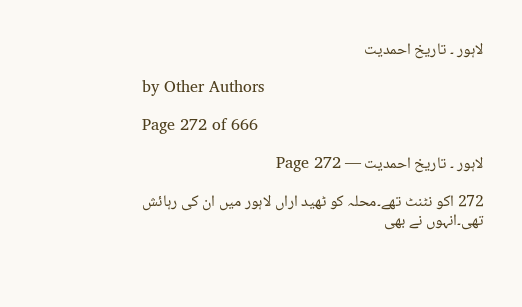لاہور ۔ تاریخ احمدیت

by Other Authors

Page 272 of 666

لاہور ۔ تاریخ احمدیت — Page 272

272 اکو نٹنٹ تھے۔محلہ کو ٹھید اراں لاہور میں ان کی رہائش تھی۔انہوں نے بھی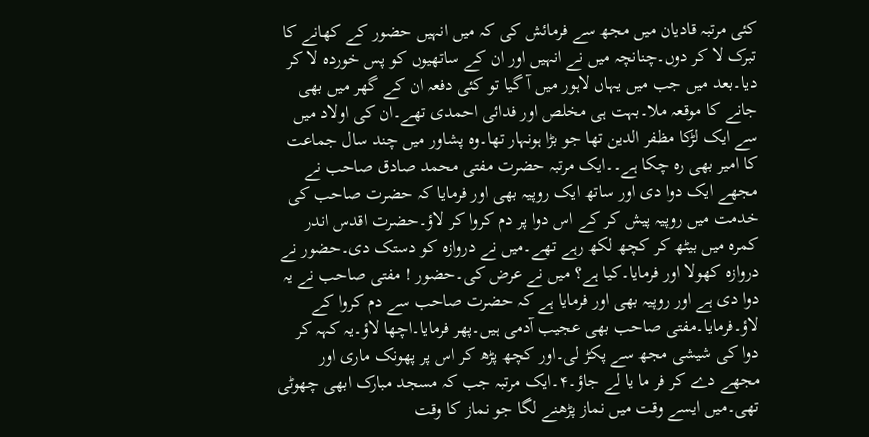کئی مرتبہ قادیان میں مجھ سے فرمائش کی کہ میں انہیں حضور کے کھانے کا تبرک لا کر دوں۔چنانچہ میں نے انہیں اور ان کے ساتھیوں کو پس خوردہ لا کر دیا۔بعد میں جب میں یہاں لاہور میں آ گیا تو کئی دفعہ ان کے گھر میں بھی جانے کا موقعہ ملا۔بہت ہی مخلص اور فدائی احمدی تھے۔ان کی اولاد میں سے ایک لڑکا مظفر الدین تھا جو بڑا ہونہار تھا۔وہ پشاور میں چند سال جماعت کا امیر بھی رہ چکا ہے۔۔ایک مرتبہ حضرت مفتی محمد صادق صاحب نے مجھے ایک دوا دی اور ساتھ ایک روپیہ بھی اور فرمایا کہ حضرت صاحب کی خدمت میں روپیہ پیش کر کے اس دوا پر دم کروا کر لاؤ۔حضرت اقدس اندر کمرہ میں بیٹھ کر کچھ لکھ رہے تھے۔میں نے دروازہ کو دستک دی۔حضور نے دروازہ کھولا اور فرمایا۔کیا ہے؟ میں نے عرض کی۔حضور ! مفتی صاحب نے یہ دوا دی ہے اور روپیہ بھی اور فرمایا ہے کہ حضرت صاحب سے دم کروا کے لاؤ۔فرمایا۔مفتی صاحب بھی عجیب آدمی ہیں۔پھر فرمایا۔اچھا لاؤ۔یہ کہہ کر دوا کی شیشی مجھ سے پکڑ لی۔اور کچھ پڑھ کر اس پر پھونک ماری اور مجھے دے کر فر ما یا لے جاؤ۔۴۔ایک مرتبہ جب کہ مسجد مبارک ابھی چھوٹی تھی۔میں ایسے وقت میں نماز پڑھنے لگا جو نماز کا وقت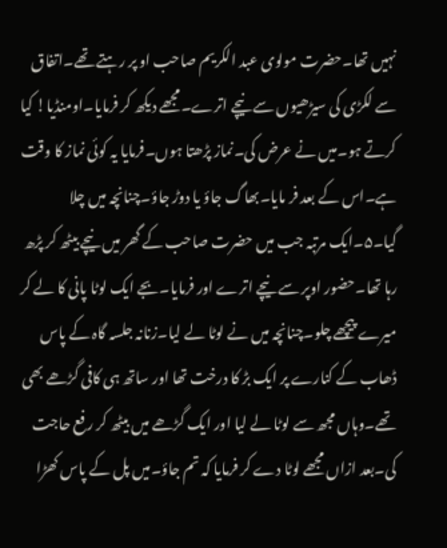نہیں تھا۔حضرت مولوی عبد الکریم صاحب او پر رہتے تھے۔اتفاق سے لکڑی کی سیڑھیوں سے نیچے اترے۔مجھے دیکھ کر فرمایا۔اومنڈیا! کیا کرتے ہو۔میں نے عرض کی۔نماز پڑھتا ہوں۔فرمایا یہ کوئی نماز کا وقت ہے۔اس کے بعد فر مایا۔بھاگ جاؤ یا دوڑ جاؤ۔چنانچہ میں چلا گیا۔۵۔ایک مرتبہ جب میں حضرت صاحب کے گھر میں نیچے بیٹھ کر پڑھ رہا تھا۔حضور اوپر سے نیچے اترے اور فرمایا۔بجے ایک لوٹا پانی کا لے کر میرے پیچھے چلو۔چنانچہ میں نے لوٹا لے لیا۔زنانہ جلسہ گاہ کے پاس ڈھاب کے کنارے پر ایک بڑ کا درخت تھا اور ساتھ ہی کافی گڑھے بھی تھے۔وہاں مجھ سے لوٹا لے لیا اور ایک گڑھے میں بیٹھ کر رفع حاجت کی۔بعد ازاں مجھے لوٹا دے کر فرمایا کہ تم جاؤ۔میں پل کے پاس کھڑا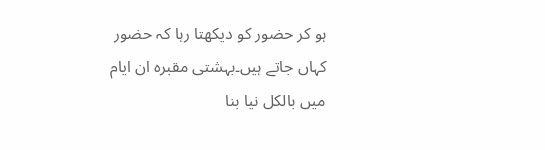ہو کر حضور کو دیکھتا رہا کہ حضور کہاں جاتے ہیں۔بہشتی مقبرہ ان ایام میں بالکل نیا بنا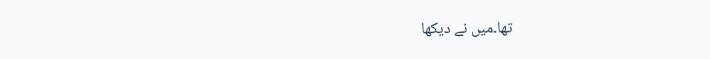تھا۔میں نے دیکھا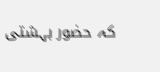کہ حضور بہشتی